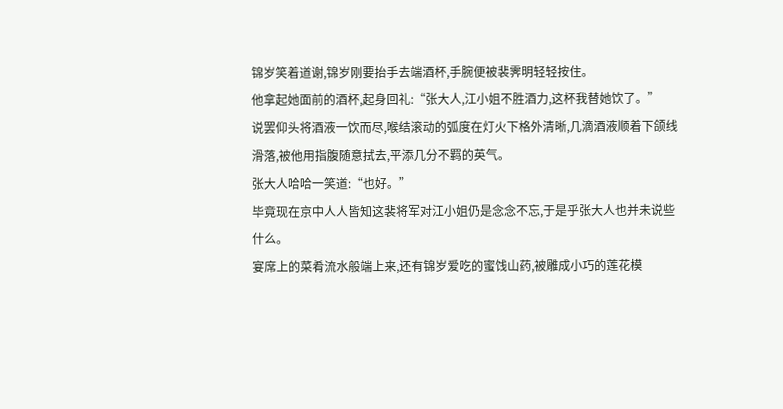锦岁笑着道谢,锦岁刚要抬手去端酒杯,手腕便被裴霁明轻轻按住。
他拿起她面前的酒杯,起身回礼:“张大人,江小姐不胜酒力,这杯我替她饮了。”
说罢仰头将酒液一饮而尽,喉结滚动的弧度在灯火下格外清晰,几滴酒液顺着下颌线滑落,被他用指腹随意拭去,平添几分不羁的英气。
张大人哈哈一笑道:“也好。”
毕竟现在京中人人皆知这裴将军对江小姐仍是念念不忘,于是乎张大人也并未说些什么。
宴席上的菜肴流水般端上来,还有锦岁爱吃的蜜饯山药,被雕成小巧的莲花模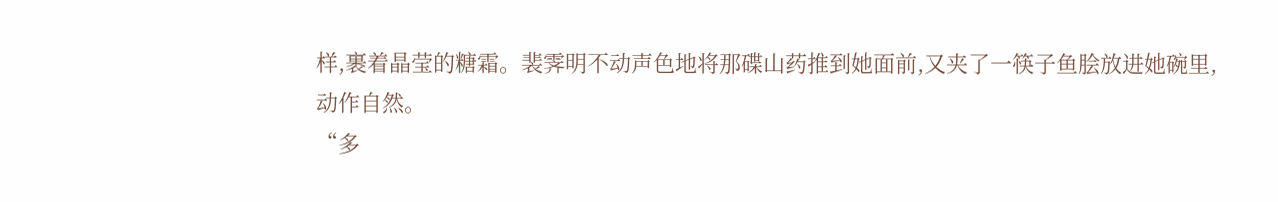样,裹着晶莹的糖霜。裴霁明不动声色地将那碟山药推到她面前,又夹了一筷子鱼脍放进她碗里,动作自然。
“多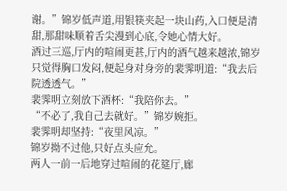谢。”锦岁低声道,用银筷夹起一块山药,入口便是清甜,那甜味顺着舌尖漫到心底,令她心情大好。
酒过三巡,厅内的喧闹更甚,厅内的酒气越来越浓,锦岁只觉得胸口发闷,便起身对身旁的裴霁明道:“我去后院透透气。”
裴霁明立刻放下酒杯:“我陪你去。”
“不必了,我自己去就好。”锦岁婉拒。
裴霁明却坚持:“夜里风凉。”
锦岁拗不过他,只好点头应允。
两人一前一后地穿过喧闹的花筵厅,廊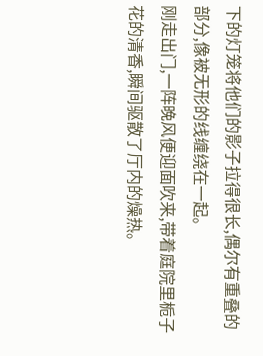下的灯笼将他们的影子拉得很长,偶尔有重叠的部分,像被无形的线缠绕在一起。
刚走出门,一阵晚风便迎面吹来,带着庭院里栀子花的清香,瞬间驱散了厅内的燥热。